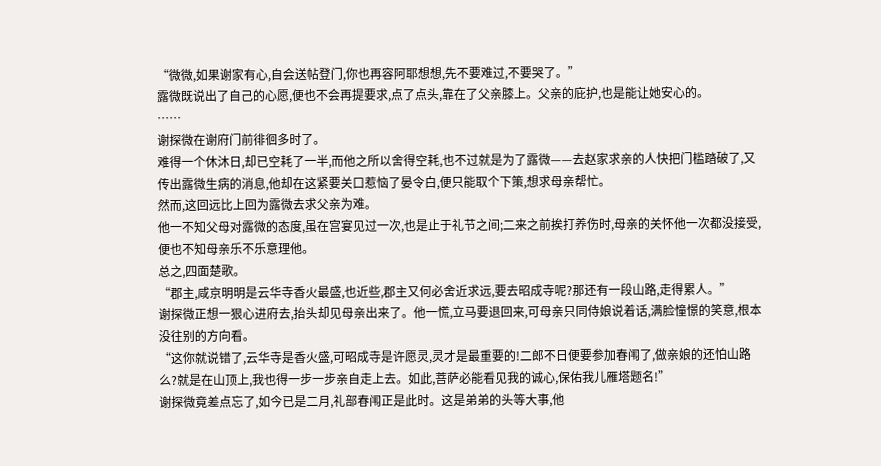“微微,如果谢家有心,自会送帖登门,你也再容阿耶想想,先不要难过,不要哭了。”
露微既说出了自己的心愿,便也不会再提要求,点了点头,靠在了父亲膝上。父亲的庇护,也是能让她安心的。
……
谢探微在谢府门前徘徊多时了。
难得一个休沐日,却已空耗了一半,而他之所以舍得空耗,也不过就是为了露微——去赵家求亲的人快把门槛踏破了,又传出露微生病的消息,他却在这紧要关口惹恼了晏令白,便只能取个下策,想求母亲帮忙。
然而,这回远比上回为露微去求父亲为难。
他一不知父母对露微的态度,虽在宫宴见过一次,也是止于礼节之间;二来之前挨打养伤时,母亲的关怀他一次都没接受,便也不知母亲乐不乐意理他。
总之,四面楚歌。
“郡主,咸京明明是云华寺香火最盛,也近些,郡主又何必舍近求远,要去昭成寺呢?那还有一段山路,走得累人。”
谢探微正想一狠心进府去,抬头却见母亲出来了。他一慌,立马要退回来,可母亲只同侍娘说着话,满脸憧憬的笑意,根本没往别的方向看。
“这你就说错了,云华寺是香火盛,可昭成寺是许愿灵,灵才是最重要的!二郎不日便要参加春闱了,做亲娘的还怕山路么?就是在山顶上,我也得一步一步亲自走上去。如此,菩萨必能看见我的诚心,保佑我儿雁塔题名!”
谢探微竟差点忘了,如今已是二月,礼部春闱正是此时。这是弟弟的头等大事,他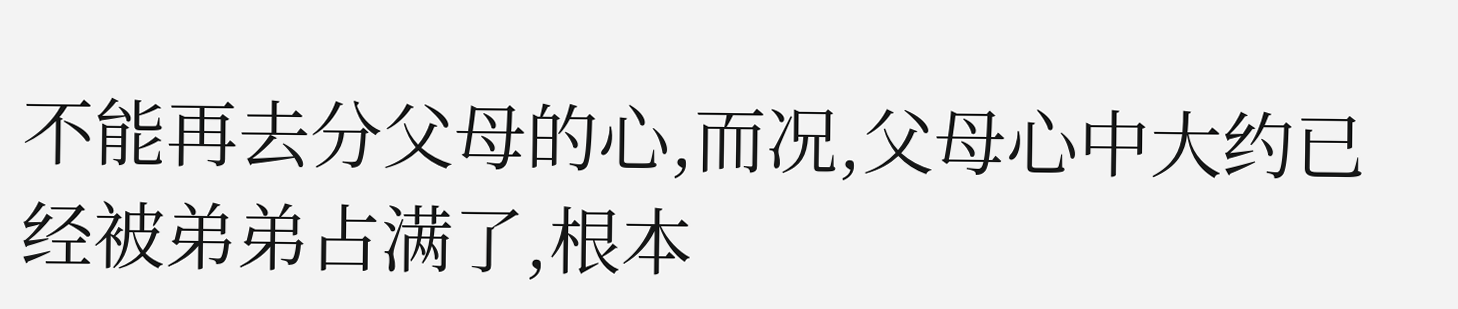不能再去分父母的心,而况,父母心中大约已经被弟弟占满了,根本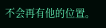不会再有他的位置。